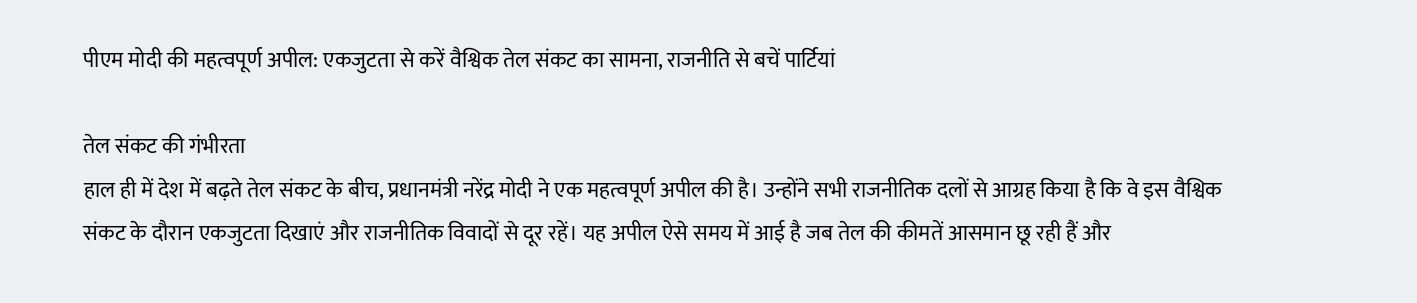पीएम मोदी की महत्वपूर्ण अपील: एकजुटता से करें वैश्विक तेल संकट का सामना, राजनीति से बचें पार्टियां

तेल संकट की गंभीरता
हाल ही में देश में बढ़ते तेल संकट के बीच, प्रधानमंत्री नरेंद्र मोदी ने एक महत्वपूर्ण अपील की है। उन्होंने सभी राजनीतिक दलों से आग्रह किया है कि वे इस वैश्विक संकट के दौरान एकजुटता दिखाएं और राजनीतिक विवादों से दूर रहें। यह अपील ऐसे समय में आई है जब तेल की कीमतें आसमान छू रही हैं और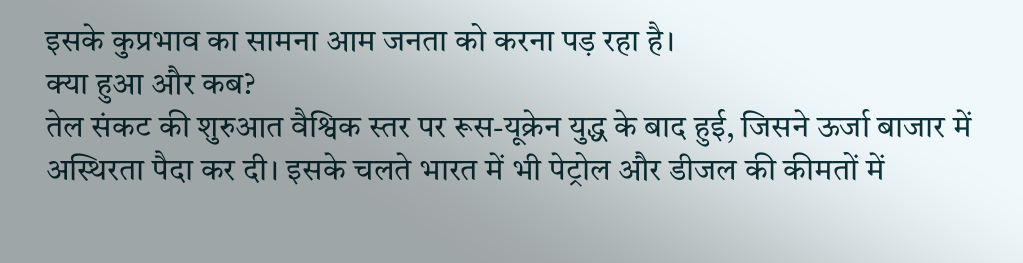इसके कुप्रभाव का सामना आम जनता को करना पड़ रहा है।
क्या हुआ और कब?
तेल संकट की शुरुआत वैश्विक स्तर पर रूस-यूक्रेन युद्ध के बाद हुई, जिसने ऊर्जा बाजार में अस्थिरता पैदा कर दी। इसके चलते भारत में भी पेट्रोल और डीजल की कीमतों में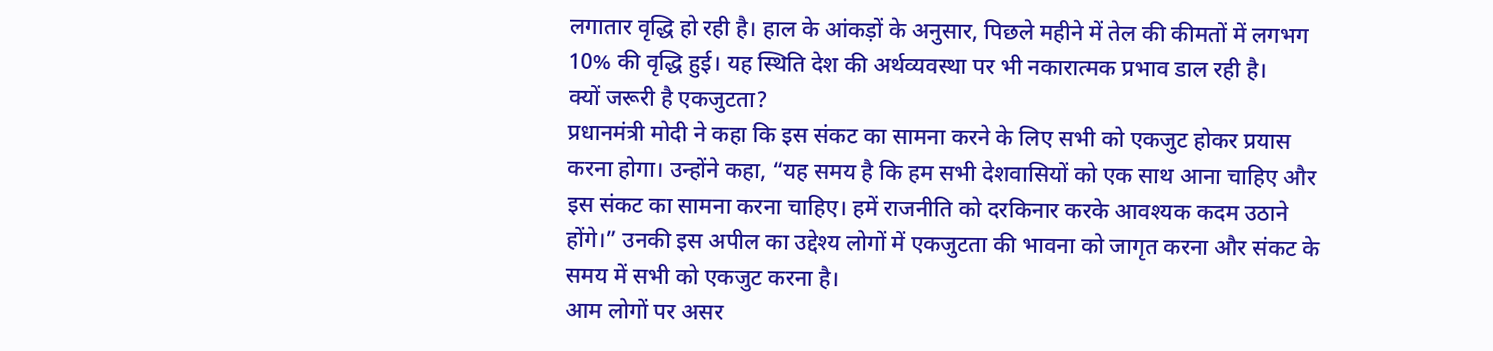लगातार वृद्धि हो रही है। हाल के आंकड़ों के अनुसार, पिछले महीने में तेल की कीमतों में लगभग 10% की वृद्धि हुई। यह स्थिति देश की अर्थव्यवस्था पर भी नकारात्मक प्रभाव डाल रही है।
क्यों जरूरी है एकजुटता?
प्रधानमंत्री मोदी ने कहा कि इस संकट का सामना करने के लिए सभी को एकजुट होकर प्रयास करना होगा। उन्होंने कहा, “यह समय है कि हम सभी देशवासियों को एक साथ आना चाहिए और इस संकट का सामना करना चाहिए। हमें राजनीति को दरकिनार करके आवश्यक कदम उठाने होंगे।” उनकी इस अपील का उद्देश्य लोगों में एकजुटता की भावना को जागृत करना और संकट के समय में सभी को एकजुट करना है।
आम लोगों पर असर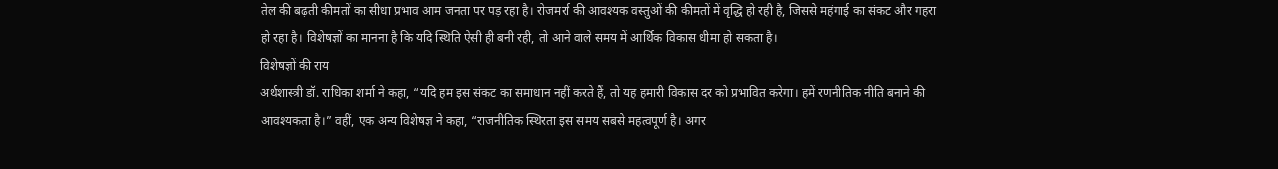तेल की बढ़ती कीमतों का सीधा प्रभाव आम जनता पर पड़ रहा है। रोजमर्रा की आवश्यक वस्तुओं की कीमतों में वृद्धि हो रही है, जिससे महंगाई का संकट और गहरा हो रहा है। विशेषज्ञों का मानना है कि यदि स्थिति ऐसी ही बनी रही, तो आने वाले समय में आर्थिक विकास धीमा हो सकता है।
विशेषज्ञों की राय
अर्थशास्त्री डॉ. राधिका शर्मा ने कहा, “यदि हम इस संकट का समाधान नहीं करते हैं, तो यह हमारी विकास दर को प्रभावित करेगा। हमें रणनीतिक नीति बनाने की आवश्यकता है।” वहीं, एक अन्य विशेषज्ञ ने कहा, “राजनीतिक स्थिरता इस समय सबसे महत्वपूर्ण है। अगर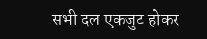सभी दल एकजुट होकर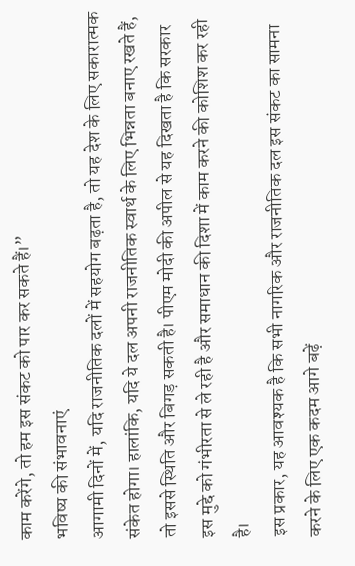काम करेंगे, तो हम इस संकट को पार कर सकते हैं।”
भविष्य की संभावनाएं
आगामी दिनों में, यदि राजनीतिक दलों में सहयोग बढ़ता है, तो यह देश के लिए सकारात्मक संकेत होगा। हालांकि, यदि ये दल अपनी राजनीतिक स्वार्थ के लिए भिन्नता बनाए रखते हैं, तो इससे स्थिति और बिगड़ सकती है। पीएम मोदी की अपील से यह दिखता है कि सरकार इस मुद्दे को गंभीरता से ले रही है और समाधान की दिशा में काम करने की कोशिश कर रही है।
इस प्रकार, यह आवश्यक है कि सभी नागरिक और राजनीतिक दल इस संकट का सामना करने के लिए एक कदम आगे बढ़ें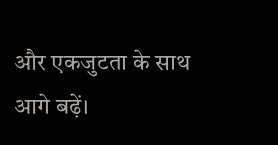और एकजुटता के साथ आगे बढ़ें।